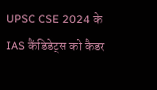UPSC CSE 2024 के IAS कैंडिडेट्स को कैडर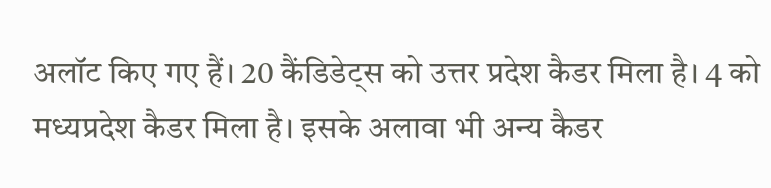अलॉट किए गए हैं। 20 कैंडिडेट्स को उत्तर प्रदेश कैडर मिला है। 4 को मध्यप्रदेश कैडर मिला है। इसके अलावा भी अन्य कैडर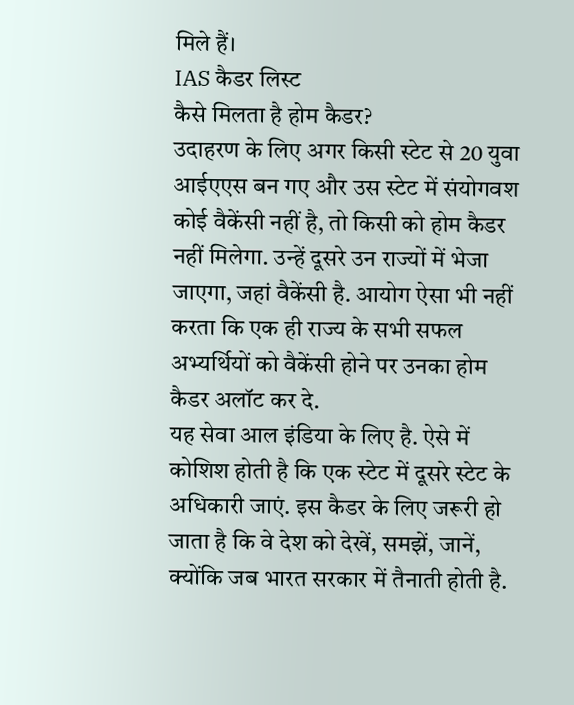मिले हैं।
IAS कैडर लिस्ट
कैसे मिलता है होम कैडर?
उदाहरण के लिए अगर किसी स्टेट से 20 युवा आईएएस बन गए और उस स्टेट में संयोगवश कोई वैकेंसी नहीं है, तो किसी को होम कैडर नहीं मिलेगा. उन्हें दूसरे उन राज्यों में भेजा जाएगा, जहां वैकेंसी है. आयोग ऐसा भी नहीं करता कि एक ही राज्य के सभी सफल अभ्यर्थियों को वैकेंसी होने पर उनका होम कैडर अलॉट कर दे.
यह सेवा आल इंडिया के लिए है. ऐसे में कोशिश होती है कि एक स्टेट में दूसरे स्टेट के अधिकारी जाएं. इस कैडर के लिए जरूरी हो जाता है कि वे देश को देखें, समझें, जानें, क्योंकि जब भारत सरकार में तैनाती होती है.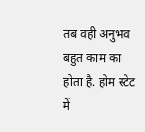तब वही अनुभव बहुत काम का होता है. होम स्टेट में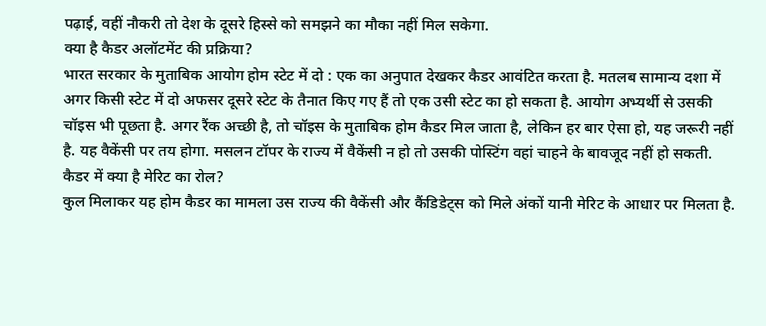पढ़ाई, वहीं नौकरी तो देश के दूसरे हिस्से को समझने का मौका नहीं मिल सकेगा.
क्या है कैडर अलॉटमेंट की प्रक्रिया?
भारत सरकार के मुताबिक आयोग होम स्टेट में दो : एक का अनुपात देखकर कैडर आवंटित करता है. मतलब सामान्य दशा में अगर किसी स्टेट में दो अफसर दूसरे स्टेट के तैनात किए गए हैं तो एक उसी स्टेट का हो सकता है. आयोग अभ्यर्थी से उसकी चॉइस भी पूछता है. अगर रैंक अच्छी है, तो चॉइस के मुताबिक होम कैडर मिल जाता है, लेकिन हर बार ऐसा हो, यह जरूरी नहीं है. यह वैकेंसी पर तय होगा. मसलन टॉपर के राज्य में वैकेंसी न हो तो उसकी पोस्टिंग वहां चाहने के बावजूद नहीं हो सकती.
कैडर में क्या है मेरिट का रोल?
कुल मिलाकर यह होम कैडर का मामला उस राज्य की वैकेंसी और कैंडिडेट्स को मिले अंकों यानी मेरिट के आधार पर मिलता है.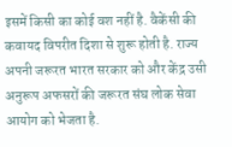इसमें किसी का कोई वश नहीं है. वैकेंसी की कवायद विपरीत दिशा से शुरू होती है. राज्य अपनी जरूरत भारत सरकार को और केंद्र उसी अनुरूप अफसरों की जरूरत संघ लोक सेवा आयोग को भेजता है.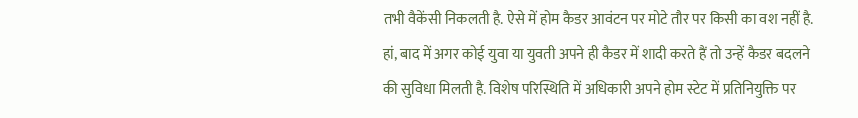तभी वैकेंसी निकलती है. ऐसे में होम कैडर आवंटन पर मोटे तौर पर किसी का वश नहीं है. हां, बाद में अगर कोई युवा या युवती अपने ही कैडर में शादी करते हैं तो उन्हें कैडर बदलने की सुविधा मिलती है. विशेष परिस्थिति में अधिकारी अपने होम स्टेट में प्रतिनियुक्ति पर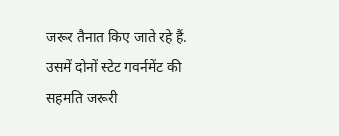जरूर तैनात किए जाते रहे हैं. उसमें दोनों स्टेट गवर्नमेंट की सहमति जरूरी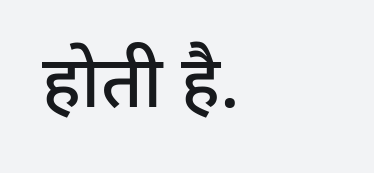होती है.